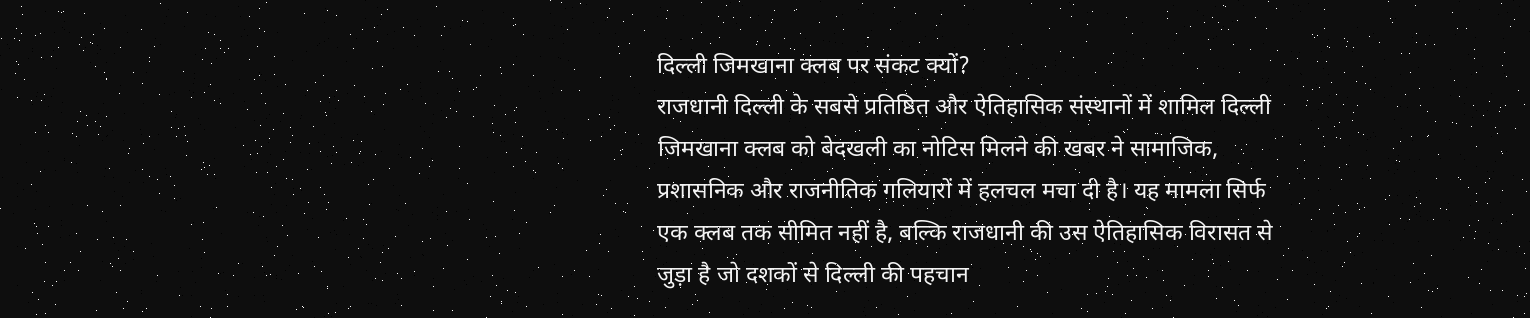दिल्ली जिमखाना क्लब पर संकट क्यों?
राजधानी दिल्ली के सबसे प्रतिष्ठित और ऐतिहासिक संस्थानों में शामिल दिल्ली जिमखाना क्लब को बेदखली का नोटिस मिलने की खबर ने सामाजिक, प्रशासनिक और राजनीतिक गलियारों में हलचल मचा दी है। यह मामला सिर्फ एक क्लब तक सीमित नहीं है, बल्कि राजधानी की उस ऐतिहासिक विरासत से जुड़ा है जो दशकों से दिल्ली की पहचान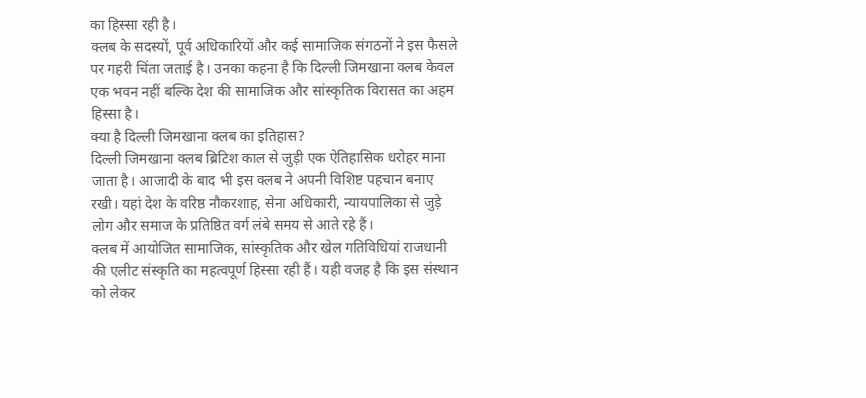का हिस्सा रही है।
क्लब के सदस्यों, पूर्व अधिकारियों और कई सामाजिक संगठनों ने इस फैसले पर गहरी चिंता जताई है। उनका कहना है कि दिल्ली जिमखाना क्लब केवल एक भवन नहीं बल्कि देश की सामाजिक और सांस्कृतिक विरासत का अहम हिस्सा है।
क्या है दिल्ली जिमखाना क्लब का इतिहास?
दिल्ली जिमखाना क्लब ब्रिटिश काल से जुड़ी एक ऐतिहासिक धरोहर माना जाता है। आजादी के बाद भी इस क्लब ने अपनी विशिष्ट पहचान बनाए रखी। यहां देश के वरिष्ठ नौकरशाह, सेना अधिकारी, न्यायपालिका से जुड़े लोग और समाज के प्रतिष्ठित वर्ग लंबे समय से आते रहे हैं।
क्लब में आयोजित सामाजिक, सांस्कृतिक और खेल गतिविधियां राजधानी की एलीट संस्कृति का महत्वपूर्ण हिस्सा रही हैं। यही वजह है कि इस संस्थान को लेकर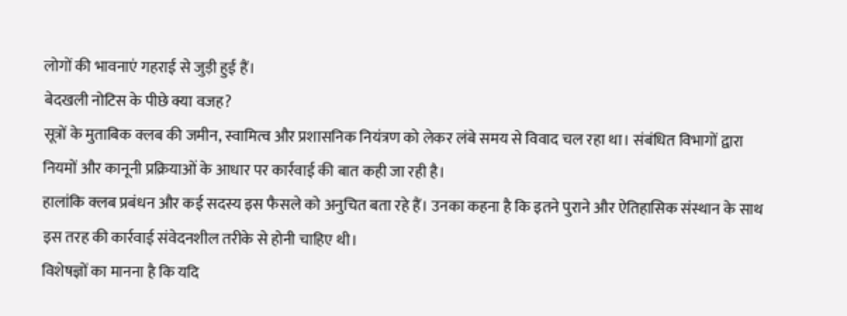लोगों की भावनाएं गहराई से जुड़ी हुई हैं।
बेदखली नोटिस के पीछे क्या वजह?
सूत्रों के मुताबिक क्लब की जमीन, स्वामित्व और प्रशासनिक नियंत्रण को लेकर लंबे समय से विवाद चल रहा था। संबंधित विभागों द्वारा नियमों और कानूनी प्रक्रियाओं के आधार पर कार्रवाई की बात कही जा रही है।
हालांकि क्लब प्रबंधन और कई सदस्य इस फैसले को अनुचित बता रहे हैं। उनका कहना है कि इतने पुराने और ऐतिहासिक संस्थान के साथ इस तरह की कार्रवाई संवेदनशील तरीके से होनी चाहिए थी।
विशेषज्ञों का मानना है कि यदि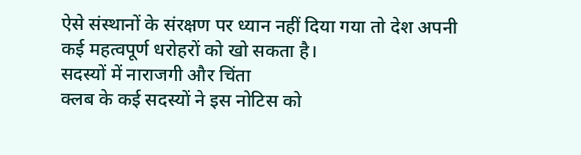ऐसे संस्थानों के संरक्षण पर ध्यान नहीं दिया गया तो देश अपनी कई महत्वपूर्ण धरोहरों को खो सकता है।
सदस्यों में नाराजगी और चिंता
क्लब के कई सदस्यों ने इस नोटिस को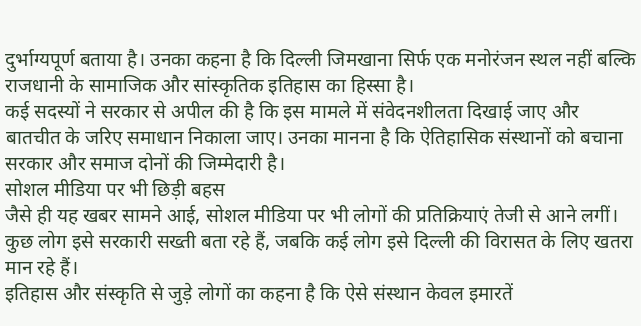दुर्भाग्यपूर्ण बताया है। उनका कहना है कि दिल्ली जिमखाना सिर्फ एक मनोरंजन स्थल नहीं बल्कि राजधानी के सामाजिक और सांस्कृतिक इतिहास का हिस्सा है।
कई सदस्यों ने सरकार से अपील की है कि इस मामले में संवेदनशीलता दिखाई जाए और बातचीत के जरिए समाधान निकाला जाए। उनका मानना है कि ऐतिहासिक संस्थानों को बचाना सरकार और समाज दोनों की जिम्मेदारी है।
सोशल मीडिया पर भी छिड़ी बहस
जैसे ही यह खबर सामने आई, सोशल मीडिया पर भी लोगों की प्रतिक्रियाएं तेजी से आने लगीं। कुछ लोग इसे सरकारी सख्ती बता रहे हैं, जबकि कई लोग इसे दिल्ली की विरासत के लिए खतरा मान रहे हैं।
इतिहास और संस्कृति से जुड़े लोगों का कहना है कि ऐसे संस्थान केवल इमारतें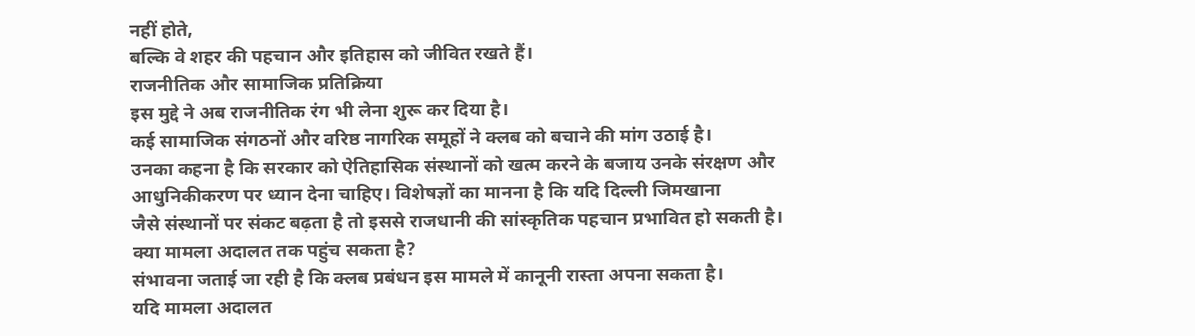नहीं होते,
बल्कि वे शहर की पहचान और इतिहास को जीवित रखते हैं।
राजनीतिक और सामाजिक प्रतिक्रिया
इस मुद्दे ने अब राजनीतिक रंग भी लेना शुरू कर दिया है।
कई सामाजिक संगठनों और वरिष्ठ नागरिक समूहों ने क्लब को बचाने की मांग उठाई है।
उनका कहना है कि सरकार को ऐतिहासिक संस्थानों को खत्म करने के बजाय उनके संरक्षण और
आधुनिकीकरण पर ध्यान देना चाहिए। विशेषज्ञों का मानना है कि यदि दिल्ली जिमखाना
जैसे संस्थानों पर संकट बढ़ता है तो इससे राजधानी की सांस्कृतिक पहचान प्रभावित हो सकती है।
क्या मामला अदालत तक पहुंच सकता है?
संभावना जताई जा रही है कि क्लब प्रबंधन इस मामले में कानूनी रास्ता अपना सकता है।
यदि मामला अदालत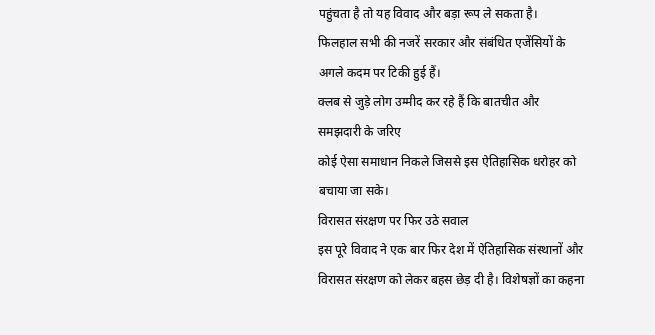पहुंचता है तो यह विवाद और बड़ा रूप ले सकता है।
फिलहाल सभी की नजरें सरकार और संबंधित एजेंसियों के अगले कदम पर टिकी हुई हैं।
क्लब से जुड़े लोग उम्मीद कर रहे हैं कि बातचीत और समझदारी के जरिए
कोई ऐसा समाधान निकले जिससे इस ऐतिहासिक धरोहर को बचाया जा सके।
विरासत संरक्षण पर फिर उठे सवाल
इस पूरे विवाद ने एक बार फिर देश में ऐतिहासिक संस्थानों और
विरासत संरक्षण को लेकर बहस छेड़ दी है। विशेषज्ञों का कहना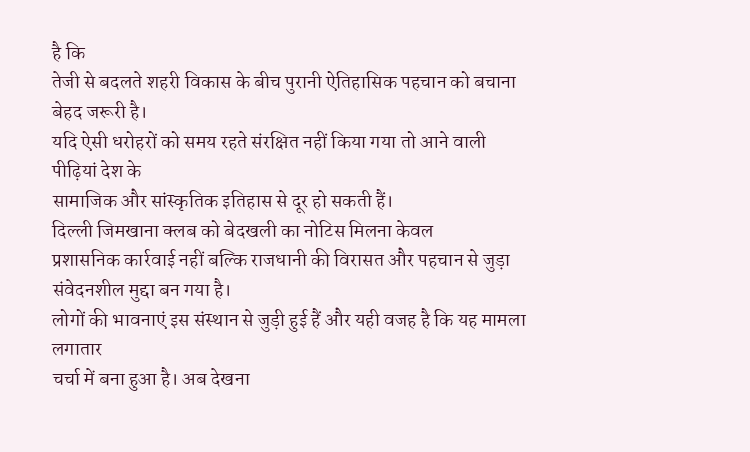है कि
तेजी से बदलते शहरी विकास के बीच पुरानी ऐतिहासिक पहचान को बचाना बेहद जरूरी है।
यदि ऐसी धरोहरों को समय रहते संरक्षित नहीं किया गया तो आने वाली पीढ़ियां देश के
सामाजिक और सांस्कृतिक इतिहास से दूर हो सकती हैं।
दिल्ली जिमखाना क्लब को बेदखली का नोटिस मिलना केवल
प्रशासनिक कार्रवाई नहीं बल्कि राजधानी की विरासत और पहचान से जुड़ा संवेदनशील मुद्दा बन गया है।
लोगों की भावनाएं इस संस्थान से जुड़ी हुई हैं और यही वजह है कि यह मामला लगातार
चर्चा में बना हुआ है। अब देखना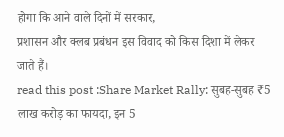होगा कि आने वाले दिनों में सरकार,
प्रशासन और क्लब प्रबंधन इस विवाद को किस दिशा में लेकर जाते हैं।
read this post :Share Market Rally: सुबह-सुबह ₹5 लाख करोड़ का फायदा, इन 5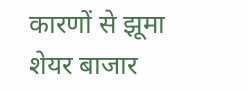कारणों से झूमा शेयर बाजार